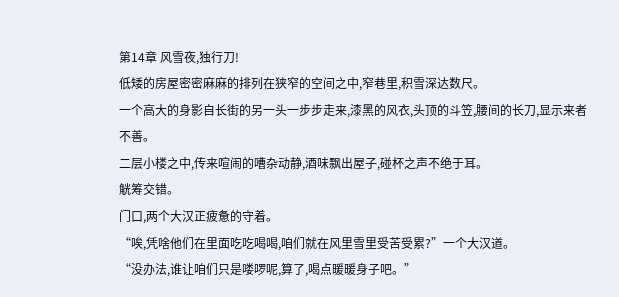第14章 风雪夜,独行刀!
低矮的房屋密密麻麻的排列在狭窄的空间之中,窄巷里,积雪深达数尺。
一个高大的身影自长街的另一头一步步走来,漆黑的风衣,头顶的斗笠,腰间的长刀,显示来者不善。
二层小楼之中,传来喧闹的嘈杂动静,酒味飘出屋子,碰杯之声不绝于耳。
觥筹交错。
门口,两个大汉正疲惫的守着。
“唉,凭啥他们在里面吃吃喝喝,咱们就在风里雪里受苦受累?”一个大汉道。
“没办法,谁让咱们只是喽啰呢,算了,喝点暖暖身子吧。”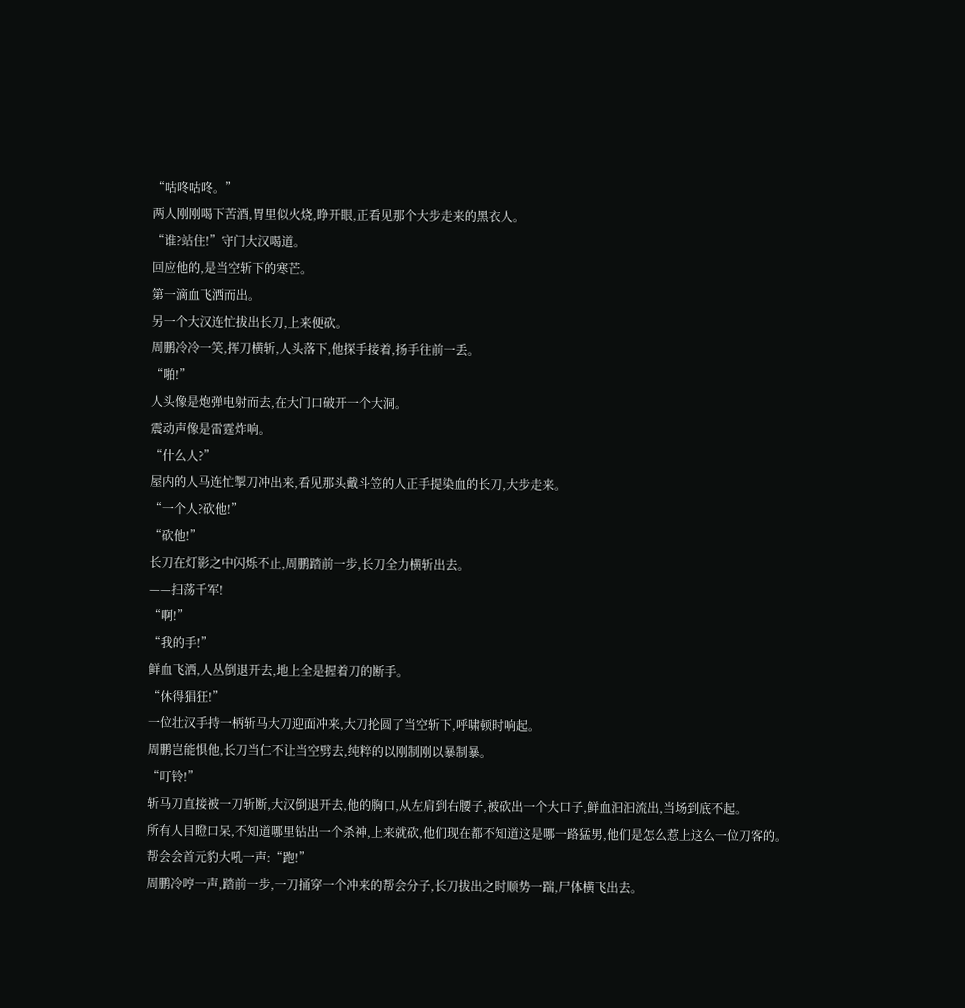“咕咚咕咚。”
两人刚刚喝下苦酒,胃里似火烧,睁开眼,正看见那个大步走来的黑衣人。
“谁?站住!”守门大汉喝道。
回应他的,是当空斩下的寒芒。
第一滴血飞洒而出。
另一个大汉连忙拔出长刀,上来便砍。
周鹏冷冷一笑,挥刀横斩,人头落下,他探手接着,扬手往前一丢。
“啪!”
人头像是炮弹电射而去,在大门口破开一个大洞。
震动声像是雷霆炸响。
“什么人?”
屋内的人马连忙掣刀冲出来,看见那头戴斗笠的人正手提染血的长刀,大步走来。
“一个人?砍他!”
“砍他!”
长刀在灯影之中闪烁不止,周鹏踏前一步,长刀全力横斩出去。
——扫荡千军!
“啊!”
“我的手!”
鲜血飞洒,人丛倒退开去,地上全是握着刀的断手。
“休得猖狂!”
一位壮汉手持一柄斩马大刀迎面冲来,大刀抡圆了当空斩下,呼啸顿时响起。
周鹏岂能惧他,长刀当仁不让当空劈去,纯粹的以刚制刚以暴制暴。
“叮铃!”
斩马刀直接被一刀斩断,大汉倒退开去,他的胸口,从左肩到右腰子,被砍出一个大口子,鲜血汩汩流出,当场到底不起。
所有人目瞪口呆,不知道哪里钻出一个杀神,上来就砍,他们现在都不知道这是哪一路猛男,他们是怎么惹上这么一位刀客的。
帮会会首元豹大吼一声:“跑!”
周鹏冷哼一声,踏前一步,一刀捅穿一个冲来的帮会分子,长刀拔出之时顺势一踹,尸体横飞出去。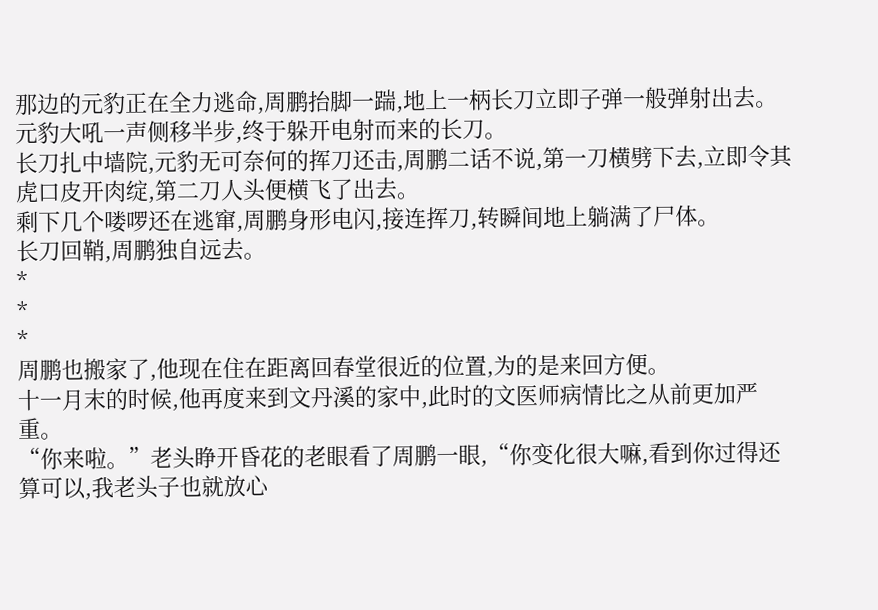那边的元豹正在全力逃命,周鹏抬脚一踹,地上一柄长刀立即子弹一般弹射出去。
元豹大吼一声侧移半步,终于躲开电射而来的长刀。
长刀扎中墙院,元豹无可奈何的挥刀还击,周鹏二话不说,第一刀横劈下去,立即令其虎口皮开肉绽,第二刀人头便横飞了出去。
剩下几个喽啰还在逃窜,周鹏身形电闪,接连挥刀,转瞬间地上躺满了尸体。
长刀回鞘,周鹏独自远去。
*
*
*
周鹏也搬家了,他现在住在距离回春堂很近的位置,为的是来回方便。
十一月末的时候,他再度来到文丹溪的家中,此时的文医师病情比之从前更加严重。
“你来啦。”老头睁开昏花的老眼看了周鹏一眼,“你变化很大嘛,看到你过得还算可以,我老头子也就放心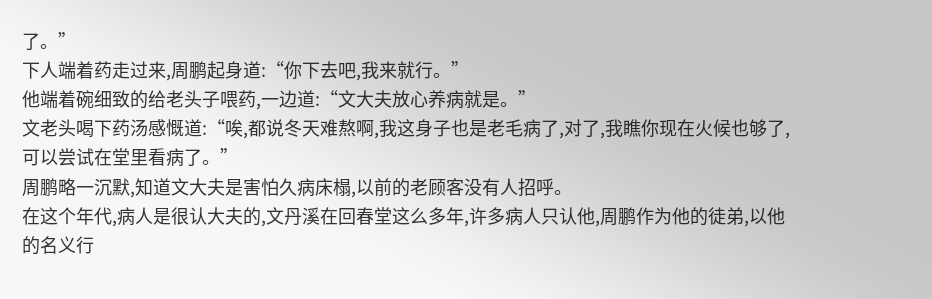了。”
下人端着药走过来,周鹏起身道:“你下去吧,我来就行。”
他端着碗细致的给老头子喂药,一边道:“文大夫放心养病就是。”
文老头喝下药汤感慨道:“唉,都说冬天难熬啊,我这身子也是老毛病了,对了,我瞧你现在火候也够了,可以尝试在堂里看病了。”
周鹏略一沉默,知道文大夫是害怕久病床榻,以前的老顾客没有人招呼。
在这个年代,病人是很认大夫的,文丹溪在回春堂这么多年,许多病人只认他,周鹏作为他的徒弟,以他的名义行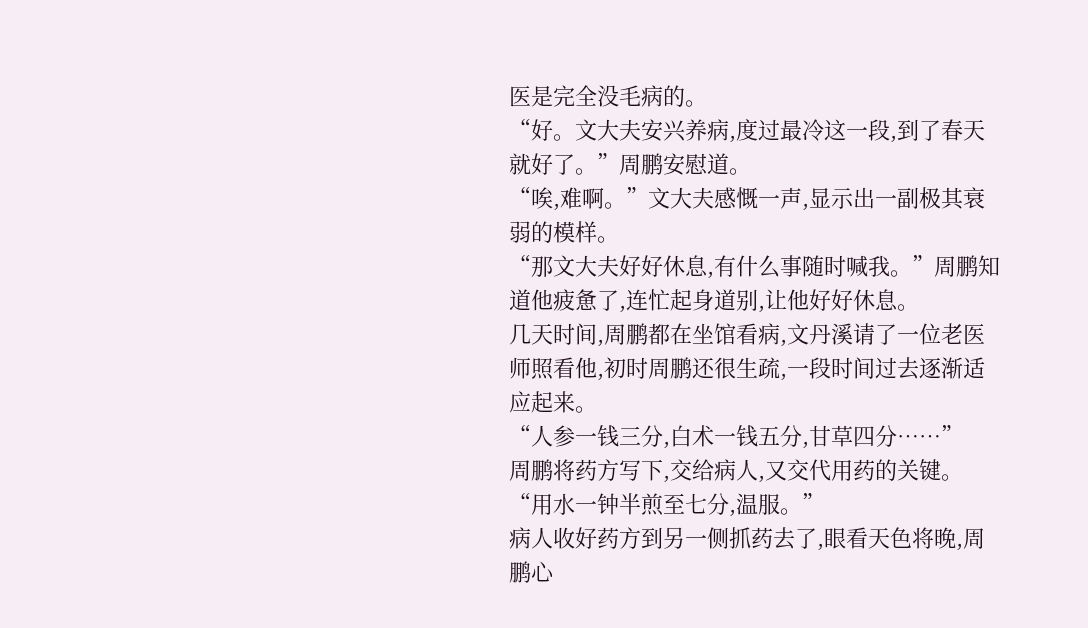医是完全没毛病的。
“好。文大夫安兴养病,度过最冷这一段,到了春天就好了。”周鹏安慰道。
“唉,难啊。”文大夫感慨一声,显示出一副极其衰弱的模样。
“那文大夫好好休息,有什么事随时喊我。”周鹏知道他疲惫了,连忙起身道别,让他好好休息。
几天时间,周鹏都在坐馆看病,文丹溪请了一位老医师照看他,初时周鹏还很生疏,一段时间过去逐渐适应起来。
“人参一钱三分,白术一钱五分,甘草四分……”
周鹏将药方写下,交给病人,又交代用药的关键。
“用水一钟半煎至七分,温服。”
病人收好药方到另一侧抓药去了,眼看天色将晚,周鹏心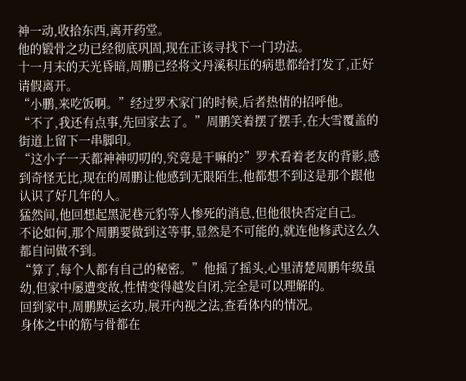神一动,收拾东西,离开药堂。
他的锻骨之功已经彻底巩固,现在正该寻找下一门功法。
十一月末的天光昏暗,周鹏已经将文丹溪积压的病患都给打发了,正好请假离开。
“小鹏,来吃饭啊。”经过罗术家门的时候,后者热情的招呼他。
“不了,我还有点事,先回家去了。”周鹏笑着摆了摆手,在大雪覆盖的街道上留下一串脚印。
“这小子一天都神神叨叨的,究竟是干嘛的?”罗术看着老友的背影,感到奇怪无比,现在的周鹏让他感到无限陌生,他都想不到这是那个跟他认识了好几年的人。
猛然间,他回想起黑泥巷元豹等人惨死的消息,但他很快否定自己。
不论如何,那个周鹏要做到这等事,显然是不可能的,就连他修武这么久都自问做不到。
“算了,每个人都有自己的秘密。”他摇了摇头,心里清楚周鹏年级虽幼,但家中屡遭变故,性情变得越发自闭,完全是可以理解的。
回到家中,周鹏默运玄功,展开内视之法,查看体内的情况。
身体之中的筋与骨都在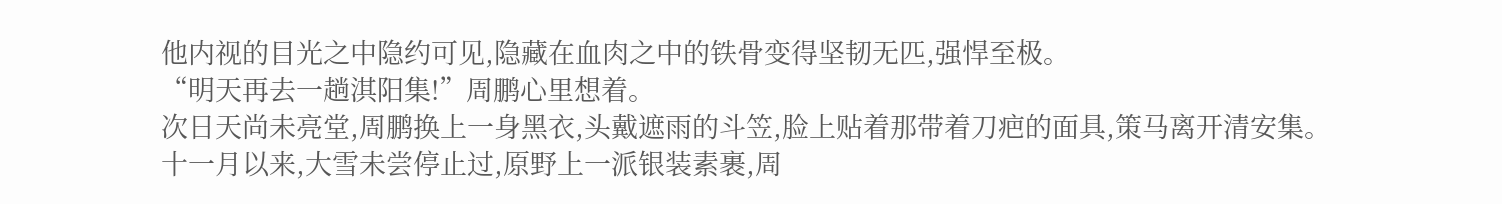他内视的目光之中隐约可见,隐藏在血肉之中的铁骨变得坚韧无匹,强悍至极。
“明天再去一趟淇阳集!”周鹏心里想着。
次日天尚未亮堂,周鹏换上一身黑衣,头戴遮雨的斗笠,脸上贴着那带着刀疤的面具,策马离开清安集。
十一月以来,大雪未尝停止过,原野上一派银装素裹,周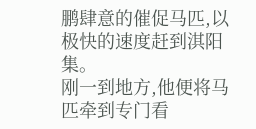鹏肆意的催促马匹,以极快的速度赶到淇阳集。
刚一到地方,他便将马匹牵到专门看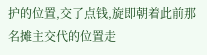护的位置,交了点钱,旋即朝着此前那名摊主交代的位置走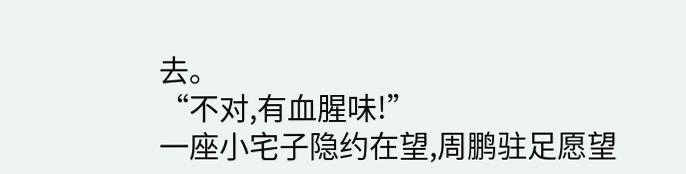去。
“不对,有血腥味!”
一座小宅子隐约在望,周鹏驻足愿望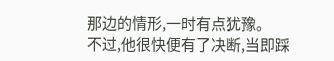那边的情形,一时有点犹豫。
不过,他很快便有了决断,当即踩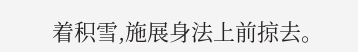着积雪,施展身法上前掠去。